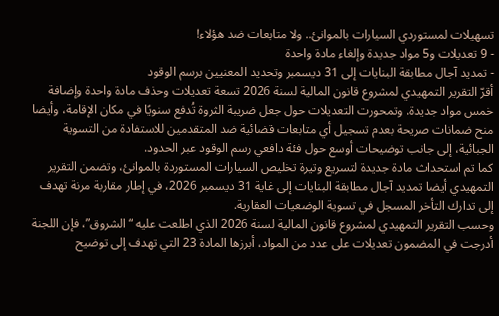تسهيلات لمستوردي السيارات بالموانئ.. ولا متابعات ضد هؤلاء!
- 9 تعديلات و5 مواد جديدة وإلغاء مادة واحدة
- تمديد آجال مطابقة البنايات إلى 31 ديسمبر وتحديد المعنيين برسم الوقود
أقرّ التقرير التمهيدي لمشروع قانون المالية لسنة 2026 تسعة تعديلات وحذف مادة واحدة وإضافة خمس مواد جديدة. وتمحورت التعديلات حول جعل ضريبة الثروة تُدفع سنويًا في مكان الإقامة، وأيضا منح ضمانات صريحة بعدم تسجيل أي متابعات قضائية ضد المتقدمين للاستفادة من التسوية الجبائية، إلى جانب توضيحات أوسع حول فئة دافعي رسم الوقود عبر الحدود.
كما تم استحداث مادة جديدة لتسريع وتيرة تخليص السيارات المستوردة بالموانئ، وتضمن التقرير التمهيدي أيضا تمديد آجال مطابقة البنايات إلى غاية 31 ديسمبر 2026، في إطار مقاربة مرنة تهدف إلى تدارك التأخر المسجل في تسوية الوضعيات العقارية.
وحسب التقرير التمهيدي لمشروع قانون المالية لسنة 2026 الذي اطلعت عليه “الشروق”، فإن اللجنة أدرجت في المضمون تعديلات على عدد من المواد، أبرزها المادة 23 التي تهدف إلى توضيح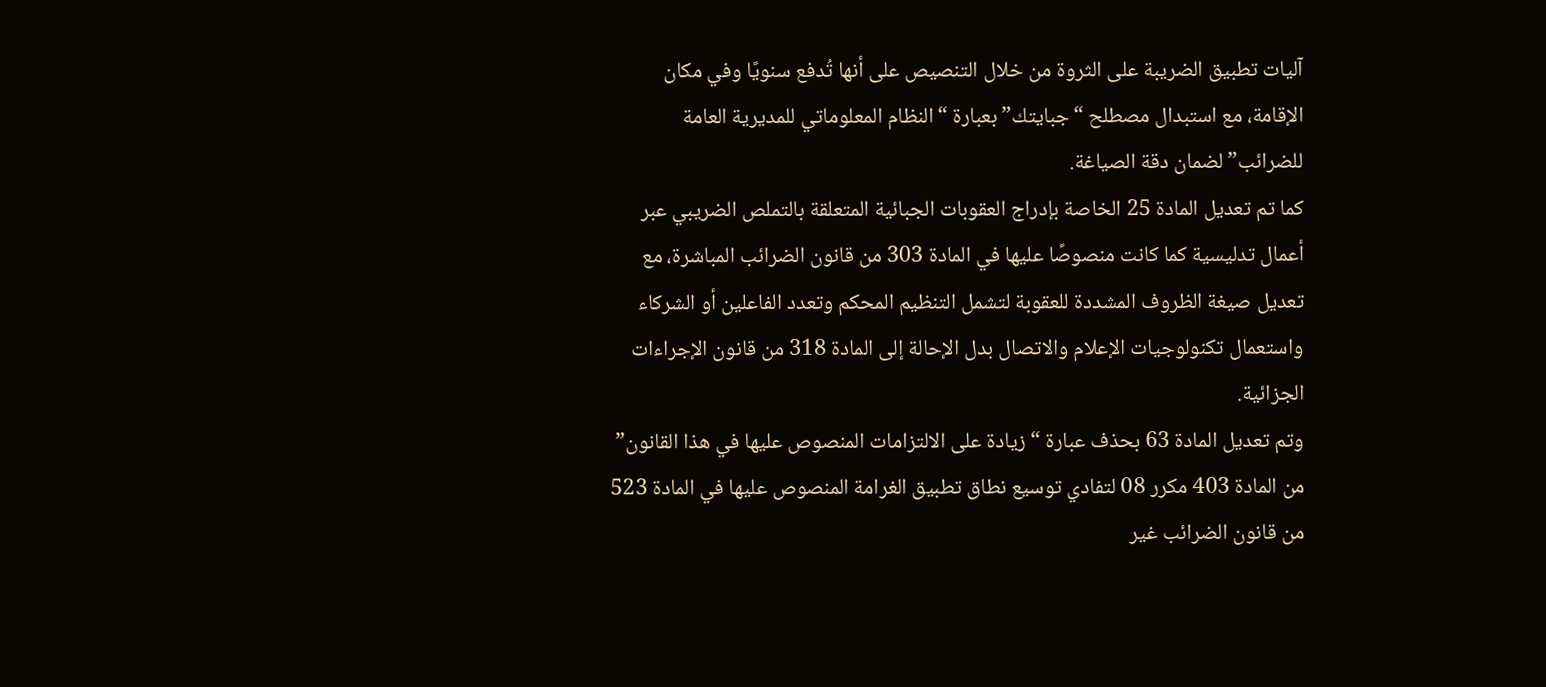آليات تطبيق الضريبة على الثروة من خلال التنصيص على أنها تُدفع سنويًا وفي مكان الإقامة، مع استبدال مصطلح “جبايتك” بعبارة “النظام المعلوماتي للمديرية العامة للضرائب” لضمان دقة الصياغة.
كما تم تعديل المادة 25 الخاصة بإدراج العقوبات الجبائية المتعلقة بالتملص الضريبي عبر أعمال تدليسية كما كانت منصوصًا عليها في المادة 303 من قانون الضرائب المباشرة، مع تعديل صيغة الظروف المشددة للعقوبة لتشمل التنظيم المحكم وتعدد الفاعلين أو الشركاء واستعمال تكنولوجيات الإعلام والاتصال بدل الإحالة إلى المادة 318 من قانون الإجراءات الجزائية.
وتم تعديل المادة 63 بحذف عبارة “زيادة على الالتزامات المنصوص عليها في هذا القانون” من المادة 403 مكرر 08 لتفادي توسيع نطاق تطبيق الغرامة المنصوص عليها في المادة 523 من قانون الضرائب غير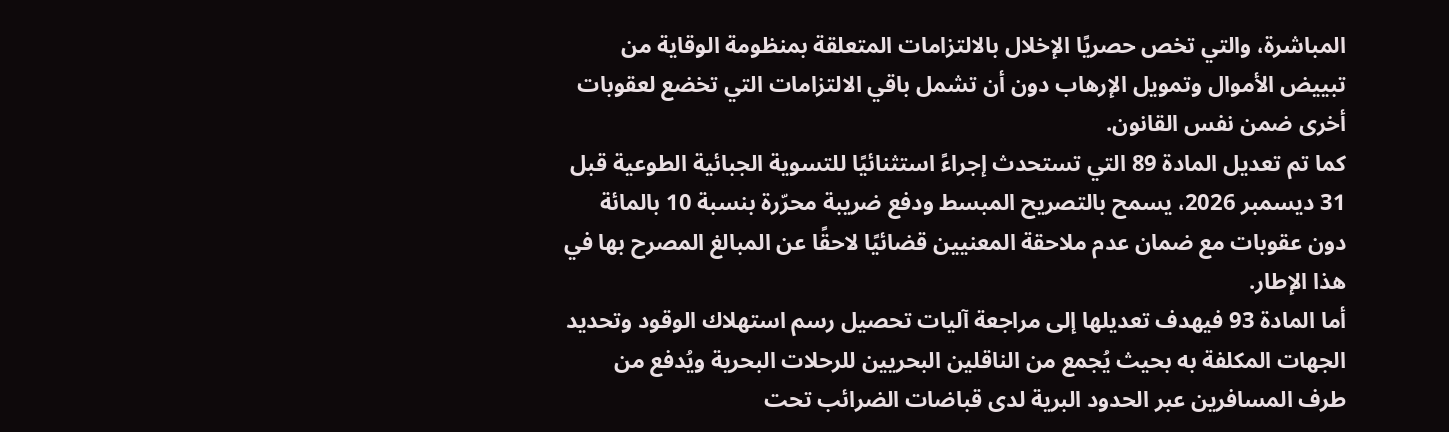المباشرة، والتي تخص حصريًا الإخلال بالالتزامات المتعلقة بمنظومة الوقاية من تبييض الأموال وتمويل الإرهاب دون أن تشمل باقي الالتزامات التي تخضع لعقوبات أخرى ضمن نفس القانون.
كما تم تعديل المادة 89 التي تستحدث إجراءً استثنائيًا للتسوية الجبائية الطوعية قبل 31 ديسمبر 2026، يسمح بالتصريح المبسط ودفع ضريبة محرّرة بنسبة 10 بالمائة دون عقوبات مع ضمان عدم ملاحقة المعنيين قضائيًا لاحقًا عن المبالغ المصرح بها في هذا الإطار.
أما المادة 93 فيهدف تعديلها إلى مراجعة آليات تحصيل رسم استهلاك الوقود وتحديد الجهات المكلفة به بحيث يُجمع من الناقلين البحريين للرحلات البحرية ويُدفع من طرف المسافرين عبر الحدود البرية لدى قباضات الضرائب تحت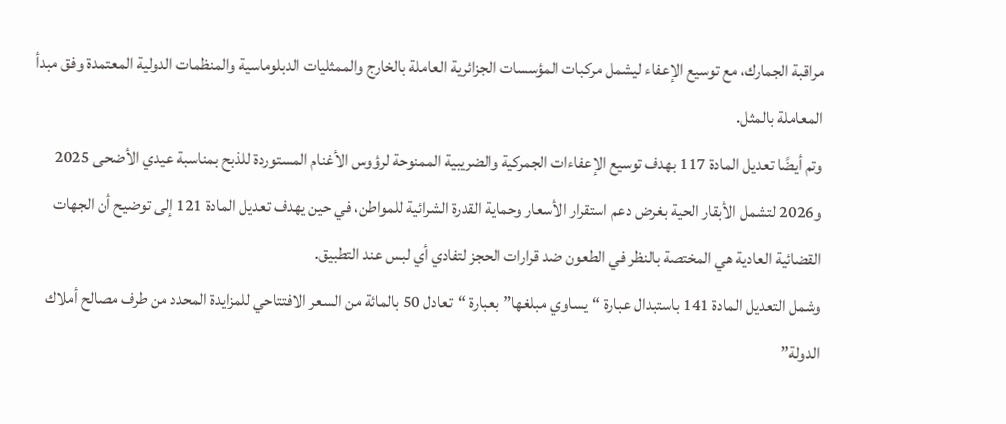مراقبة الجمارك، مع توسيع الإعفاء ليشمل مركبات المؤسسات الجزائرية العاملة بالخارج والممثليات الدبلوماسية والمنظمات الدولية المعتمدة وفق مبدأ المعاملة بالمثل.
وتم أيضًا تعديل المادة 117 بهدف توسيع الإعفاءات الجمركية والضريبية الممنوحة لرؤوس الأغنام المستوردة للذبح بمناسبة عيدي الأضحى 2025 و2026 لتشمل الأبقار الحية بغرض دعم استقرار الأسعار وحماية القدرة الشرائية للمواطن، في حين يهدف تعديل المادة 121 إلى توضيح أن الجهات القضائية العادية هي المختصة بالنظر في الطعون ضد قرارات الحجز لتفادي أي لبس عند التطبيق.
وشمل التعديل المادة 141 باستبدال عبارة “يساوي مبلغها” بعبارة “تعادل 50 بالمائة من السعر الافتتاحي للمزايدة المحدد من طرف مصالح أملاك الدولة”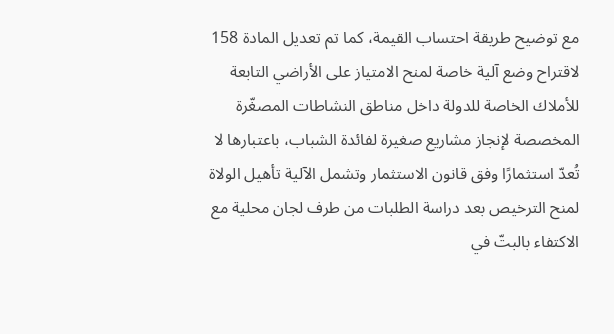مع توضيح طريقة احتساب القيمة، كما تم تعديل المادة 158 لاقتراح وضع آلية خاصة لمنح الامتياز على الأراضي التابعة للأملاك الخاصة للدولة داخل مناطق النشاطات المصغّرة المخصصة لإنجاز مشاريع صغيرة لفائدة الشباب، باعتبارها لا تُعدّ استثمارًا وفق قانون الاستثمار وتشمل الآلية تأهيل الولاة لمنح الترخيص بعد دراسة الطلبات من طرف لجان محلية مع الاكتفاء بالبتّ في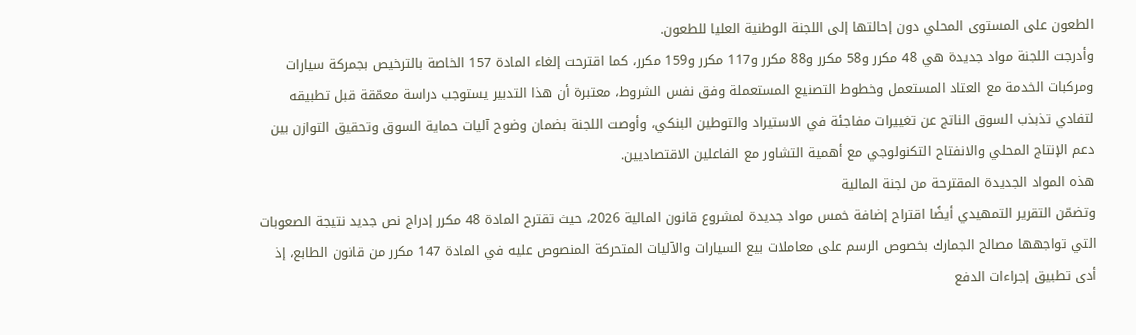الطعون على المستوى المحلي دون إحالتها إلى اللجنة الوطنية العليا للطعون.
وأدرجت اللجنة مواد جديدة هي 48 مكرر و58 مكرر و88 مكرر و117 مكرر و159 مكرر، كما اقترحت إلغاء المادة 157 الخاصة بالترخيص بجمركة سيارات ومركبات الخدمة مع العتاد المستعمل وخطوط التصنيع المستعملة وفق نفس الشروط، معتبرة أن هذا التدبير يستوجب دراسة معمّقة قبل تطبيقه لتفادي تذبذب السوق الناتج عن تغييرات مفاجئة في الاستيراد والتوطين البنكي، وأوصت اللجنة بضمان وضوح آليات حماية السوق وتحقيق التوازن بين دعم الإنتاج المحلي والانفتاح التكنولوجي مع أهمية التشاور مع الفاعلين الاقتصاديين.
هذه المواد الجديدة المقترحة من لجنة المالية
وتضمّن التقرير التمهيدي أيضًا اقتراح إضافة خمس مواد جديدة لمشروع قانون المالية 2026، حيث تقترح المادة 48 مكرر إدراج نص جديد نتيجة الصعوبات التي تواجهها مصالح الجمارك بخصوص الرسم على معاملات بيع السيارات والآليات المتحركة المنصوص عليه في المادة 147 مكرر من قانون الطابع، إذ أدى تطبيق إجراءات الدفع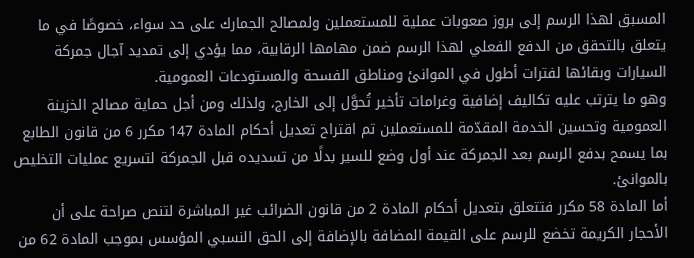المسبق لهذا الرسم إلى بروز صعوبات عملية للمستعملين ولمصالح الجمارك على حد سواء، خصوصًا في ما يتعلق بالتحقق من الدفع الفعلي لهذا الرسم ضمن مهامها الرقابية، مما يؤدي إلى تمديد آجال جمركة السيارات وبقائها لفترات أطول في الموانئ ومناطق الفسحة والمستودعات العمومية.
وهو ما يترتب عليه تكاليف إضافية وغرامات تأخير تُحوَّل إلى الخارج، ولذلك ومن أجل حماية مصالح الخزينة العمومية وتحسين الخدمة المقدّمة للمستعملين تم اقتراح تعديل أحكام المادة 147 مكرر 6 من قانون الطابع بما يسمح بدفع الرسم بعد الجمركة عند أول وضع للسير بدلًا من تسديده قبل الجمركة لتسريع عمليات التخليص بالموانئ.
أما المادة 58 مكرر فتتعلق بتعديل أحكام المادة 2 من قانون الضرائب غير المباشرة لتنص صراحة على أن الأحجار الكريمة تخضع للرسم على القيمة المضافة بالإضافة إلى الحق النسبي المؤسس بموجب المادة 62 من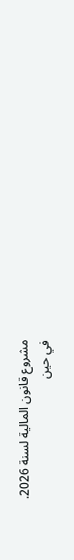مشروع قانون المالية لسنة 2026.
في حين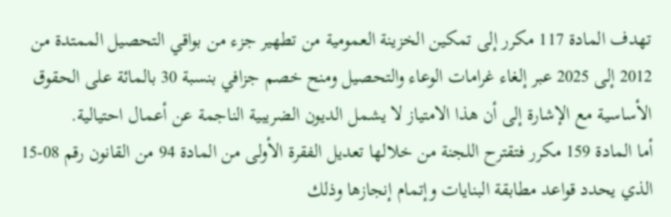تهدف المادة 117 مكرر إلى تمكين الخزينة العمومية من تطهير جزء من بواقي التحصيل الممتدة من 2012 إلى 2025 عبر إلغاء غرامات الوعاء والتحصيل ومنح خصم جزافي بنسبة 30 بالمائة على الحقوق الأساسية مع الإشارة إلى أن هذا الامتياز لا يشمل الديون الضريبية الناجمة عن أعمال احتيالية.
أما المادة 159 مكرر فتقترح اللجنة من خلالها تعديل الفقرة الأولى من المادة 94 من القانون رقم 08-15 الذي يحدد قواعد مطابقة البنايات وإتمام إنجازها وذلك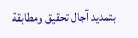بتمديد آجال تحقيق ومطابقة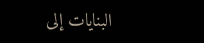البنايات إلى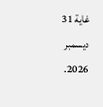غاية 31 ديسمبر 2026.